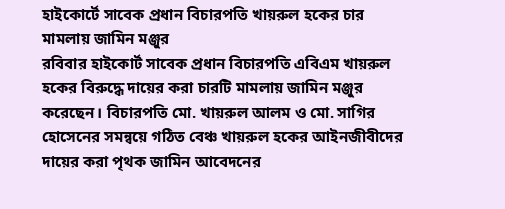হাইকোর্টে সাবেক প্রধান বিচারপতি খায়রুল হকের চার মামলায় জামিন মঞ্জুর
রবিবার হাইকোর্ট সাবেক প্রধান বিচারপতি এবিএম খায়রুল হকের বিরুদ্ধে দায়ের করা চারটি মামলায় জামিন মঞ্জুর করেছেন। বিচারপতি মো. খায়রুল আলম ও মো. সাগির হোসেনের সমন্বয়ে গঠিত বেঞ্চ খায়রুল হকের আইনজীবীদের দায়ের করা পৃথক জামিন আবেদনের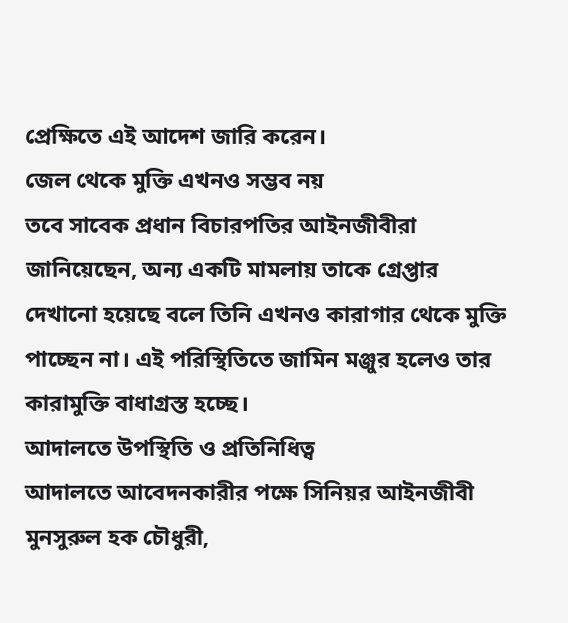প্রেক্ষিতে এই আদেশ জারি করেন।
জেল থেকে মুক্তি এখনও সম্ভব নয়
তবে সাবেক প্রধান বিচারপতির আইনজীবীরা জানিয়েছেন, অন্য একটি মামলায় তাকে গ্রেপ্তার দেখানো হয়েছে বলে তিনি এখনও কারাগার থেকে মুক্তি পাচ্ছেন না। এই পরিস্থিতিতে জামিন মঞ্জুর হলেও তার কারামুক্তি বাধাগ্রস্ত হচ্ছে।
আদালতে উপস্থিতি ও প্রতিনিধিত্ব
আদালতে আবেদনকারীর পক্ষে সিনিয়র আইনজীবী মুনসুরুল হক চৌধুরী,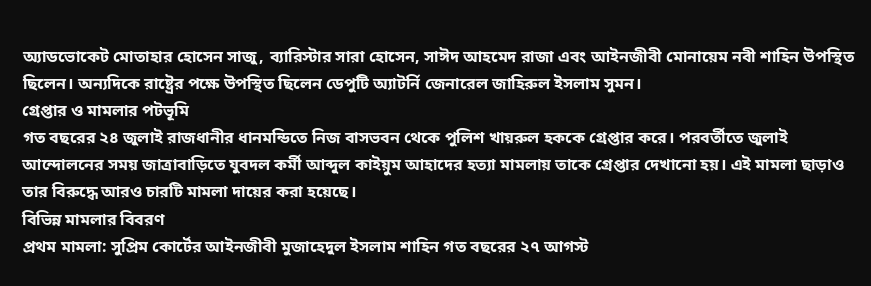অ্যাডভোকেট মোতাহার হোসেন সাজু, ব্যারিস্টার সারা হোসেন, সাঈদ আহমেদ রাজা এবং আইনজীবী মোনায়েম নবী শাহিন উপস্থিত ছিলেন। অন্যদিকে রাষ্ট্রের পক্ষে উপস্থিত ছিলেন ডেপুটি অ্যাটর্নি জেনারেল জাহিরুল ইসলাম সুমন।
গ্রেপ্তার ও মামলার পটভূমি
গত বছরের ২৪ জুলাই রাজধানীর ধানমন্ডিতে নিজ বাসভবন থেকে পুলিশ খায়রুল হককে গ্রেপ্তার করে। পরবর্তীতে জুলাই আন্দোলনের সময় জাত্রাবাড়িতে যুবদল কর্মী আব্দুল কাইয়ুম আহাদের হত্যা মামলায় তাকে গ্রেপ্তার দেখানো হয়। এই মামলা ছাড়াও তার বিরুদ্ধে আরও চারটি মামলা দায়ের করা হয়েছে।
বিভিন্ন মামলার বিবরণ
প্রথম মামলা: সুপ্রিম কোর্টের আইনজীবী মুজাহেদুল ইসলাম শাহিন গত বছরের ২৭ আগস্ট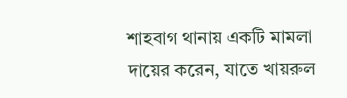শাহবাগ থানায় একটি মামলা দায়ের করেন, যাতে খায়রুল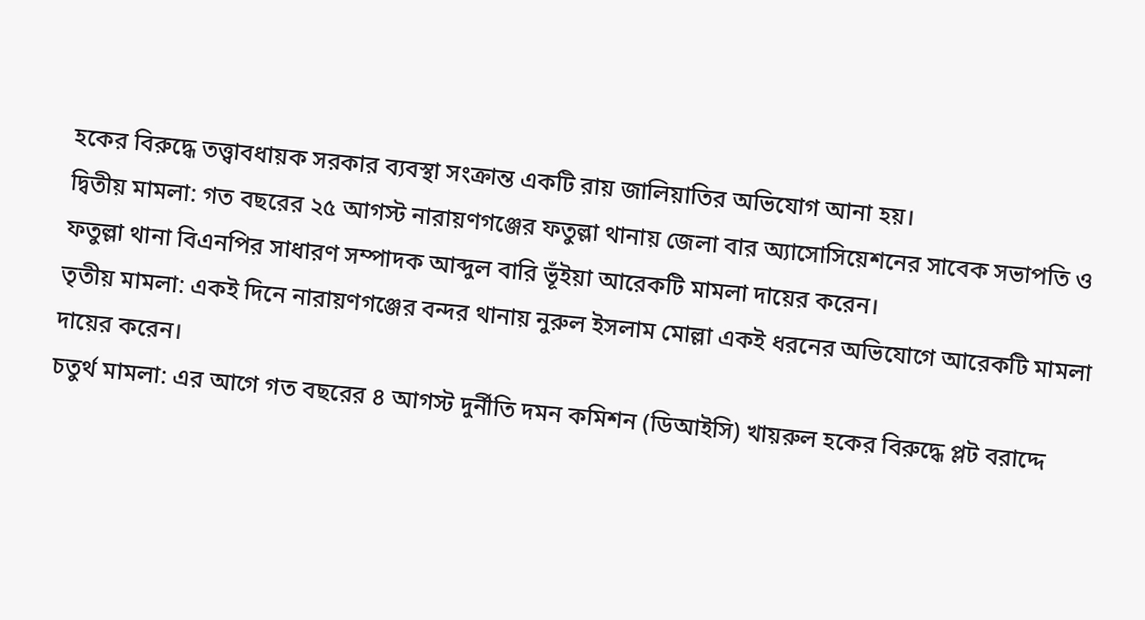হকের বিরুদ্ধে তত্ত্বাবধায়ক সরকার ব্যবস্থা সংক্রান্ত একটি রায় জালিয়াতির অভিযোগ আনা হয়।
দ্বিতীয় মামলা: গত বছরের ২৫ আগস্ট নারায়ণগঞ্জের ফতুল্লা থানায় জেলা বার অ্যাসোসিয়েশনের সাবেক সভাপতি ও ফতুল্লা থানা বিএনপির সাধারণ সম্পাদক আব্দুল বারি ভূঁইয়া আরেকটি মামলা দায়ের করেন।
তৃতীয় মামলা: একই দিনে নারায়ণগঞ্জের বন্দর থানায় নুরুল ইসলাম মোল্লা একই ধরনের অভিযোগে আরেকটি মামলা দায়ের করেন।
চতুর্থ মামলা: এর আগে গত বছরের ৪ আগস্ট দুর্নীতি দমন কমিশন (ডিআইসি) খায়রুল হকের বিরুদ্ধে প্লট বরাদ্দে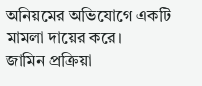অনিয়মের অভিযোগে একটি মামলা দায়ের করে।
জামিন প্রক্রিয়া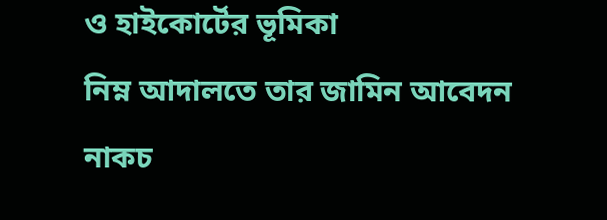ও হাইকোর্টের ভূমিকা
নিম্ন আদালতে তার জামিন আবেদন নাকচ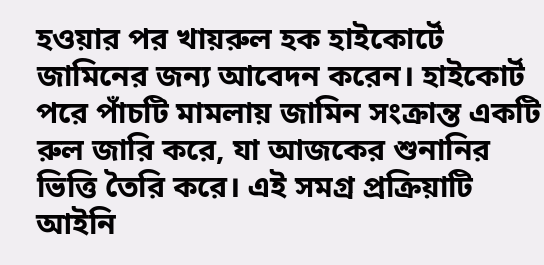হওয়ার পর খায়রুল হক হাইকোর্টে জামিনের জন্য আবেদন করেন। হাইকোর্ট পরে পাঁচটি মামলায় জামিন সংক্রান্ত একটি রুল জারি করে, যা আজকের শুনানির ভিত্তি তৈরি করে। এই সমগ্র প্রক্রিয়াটি আইনি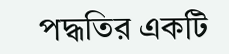পদ্ধতির একটি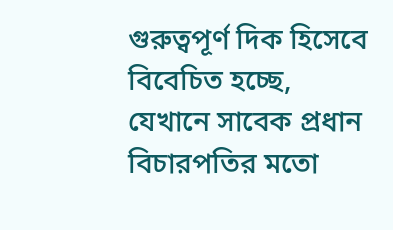গুরুত্বপূর্ণ দিক হিসেবে বিবেচিত হচ্ছে, যেখানে সাবেক প্রধান বিচারপতির মতো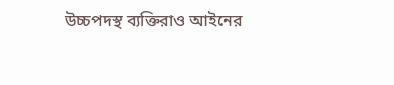উচ্চপদস্থ ব্যক্তিরাও আইনের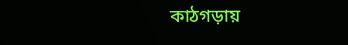কাঠগড়ায়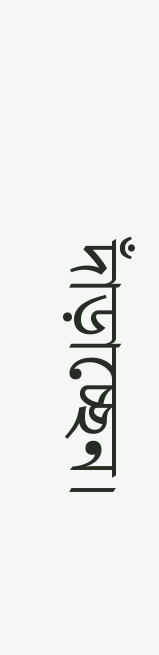দাঁড়াচ্ছেন।